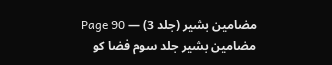مضامین بشیر (جلد 3) — Page 90
مضامین بشیر جلد سوم فضا کو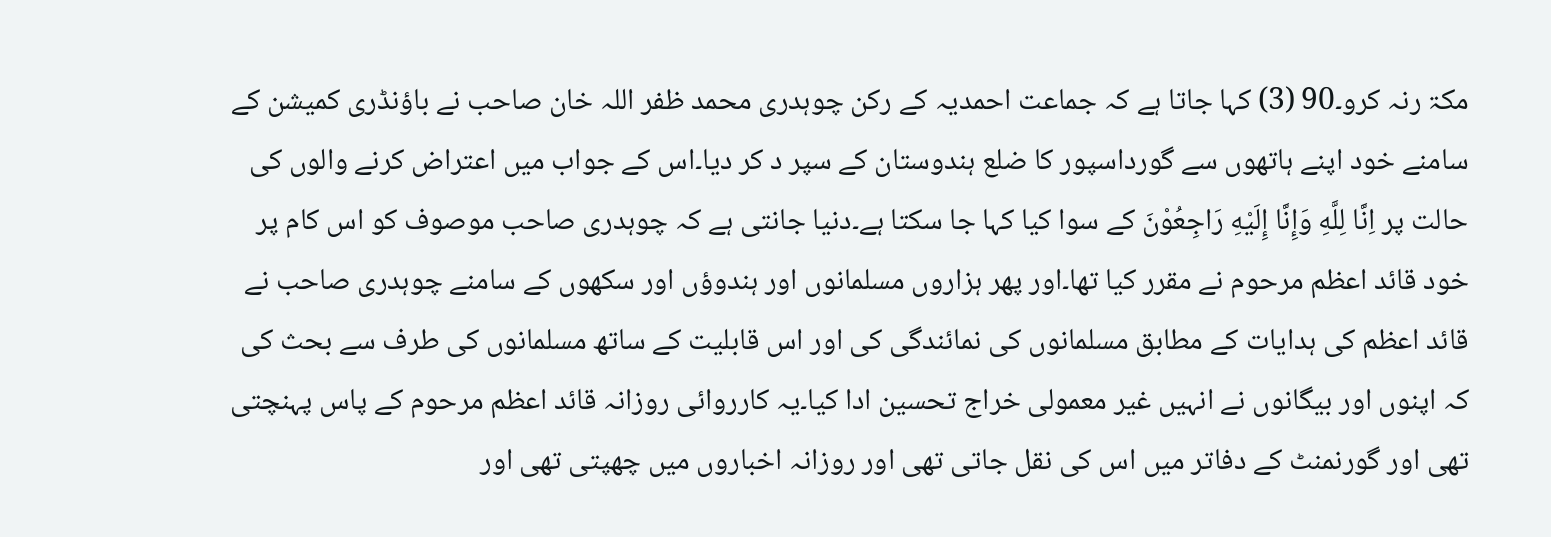مکۃ رنہ کرو۔90 (3) کہا جاتا ہے کہ جماعت احمدیہ کے رکن چوہدری محمد ظفر اللہ خان صاحب نے باؤنڈری کمیشن کے سامنے خود اپنے ہاتھوں سے گورداسپور کا ضلع ہندوستان کے سپر د کر دیا۔اس کے جواب میں اعتراض کرنے والوں کی حالت پر اِنَّا لِلَّهِ وَإِنَّا إِلَيْهِ رَاجِعُوْنَ کے سوا کیا کہا جا سکتا ہے۔دنیا جانتی ہے کہ چوہدری صاحب موصوف کو اس کام پر خود قائد اعظم مرحوم نے مقرر کیا تھا۔اور پھر ہزاروں مسلمانوں اور ہندوؤں اور سکھوں کے سامنے چوہدری صاحب نے قائد اعظم کی ہدایات کے مطابق مسلمانوں کی نمائندگی کی اور اس قابلیت کے ساتھ مسلمانوں کی طرف سے بحث کی کہ اپنوں اور بیگانوں نے انہیں غیر معمولی خراج تحسین ادا کیا۔یہ کارروائی روزانہ قائد اعظم مرحوم کے پاس پہنچتی تھی اور گورنمنٹ کے دفاتر میں اس کی نقل جاتی تھی اور روزانہ اخباروں میں چھپتی تھی اور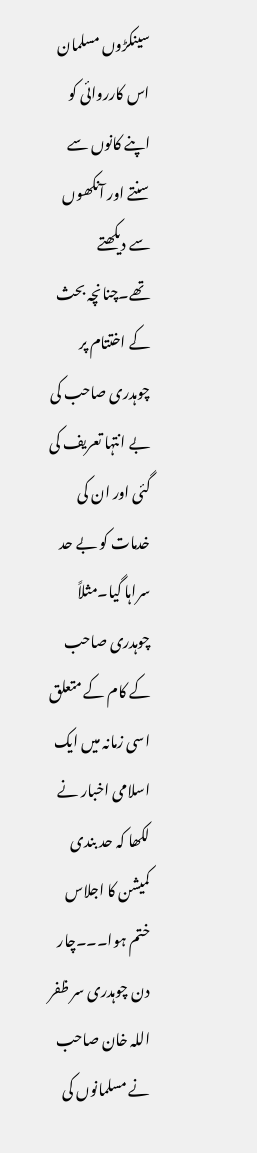سینکڑوں مسلمان اس کارروائی کو اپنے کانوں سے سنتے اور آنکھوں سے دیکھتے تھے۔چنانچہ بحث کے اختتام پر چوہدری صاحب کی بے انتہا تعریف کی گئی اور ان کی خدمات کو بے حد سراہا گیا۔مثلاً چوہدری صاحب کے کام کے متعلق اسی زمانہ میں ایک اسلامی اخبار نے لکھا کہ حد بندی کمیشن کا اجلاس ختم ہوا۔۔۔چار دن چوہدری سر ظفر اللہ خان صاحب نے مسلمانوں کی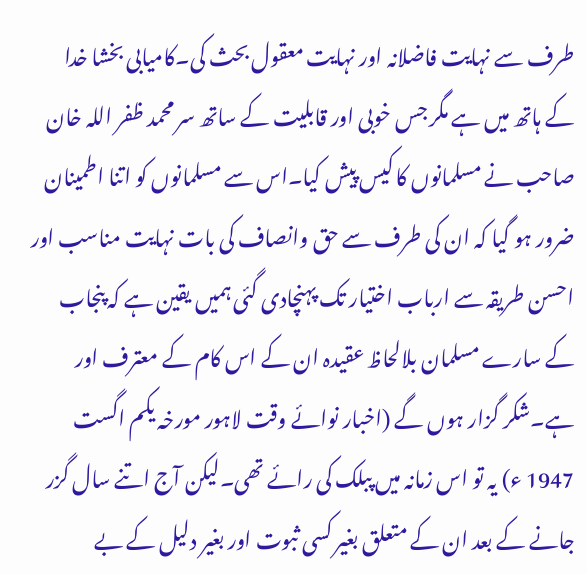طرف سے نہایت فاضلانہ اور نہایت معقول بحث کی۔کامیابی بخشا خدا کے ہاتھ میں ہے مگر جس خوبی اور قابلیت کے ساتھ سر محمد ظفر اللہ خان صاحب نے مسلمانوں کا کیس پیش کیا۔اس سے مسلمانوں کو اتنا اطمینان ضرور ہو گیا کہ ان کی طرف سے حق وانصاف کی بات نہایت مناسب اور احسن طریقہ سے ارباب اختیار تک پہنچادی گئی ہمیں یقین ہے کہ پنجاب کے سارے مسلمان بلالحاظ عقیدہ ان کے اس کام کے معترف اور ہے۔شکر گزار ہوں گے (اخبار نوائے وقت لاہور مورخہ یکم اگست 1947 ء) یہ تو اس زمانہ میں پبلک کی رائے تھی۔لیکن آج اتنے سال گزر جانے کے بعد ان کے متعلق بغیر کسی ثبوت اور بغیر دلیل کے بے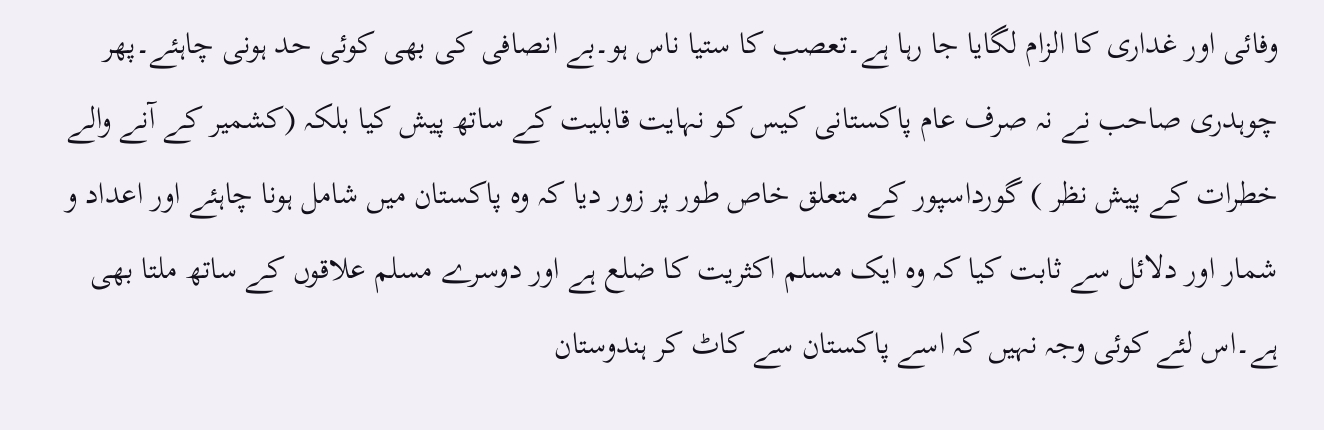وفائی اور غداری کا الزام لگایا جا رہا ہے۔تعصب کا ستیا ناس ہو۔بے انصافی کی بھی کوئی حد ہونی چاہئے۔پھر چوہدری صاحب نے نہ صرف عام پاکستانی کیس کو نہایت قابلیت کے ساتھ پیش کیا بلکہ (کشمیر کے آنے والے خطرات کے پیش نظر ) گورداسپور کے متعلق خاص طور پر زور دیا کہ وہ پاکستان میں شامل ہونا چاہئے اور اعداد و شمار اور دلائل سے ثابت کیا کہ وہ ایک مسلم اکثریت کا ضلع ہے اور دوسرے مسلم علاقوں کے ساتھ ملتا بھی ہے۔اس لئے کوئی وجہ نہیں کہ اسے پاکستان سے کاٹ کر ہندوستان